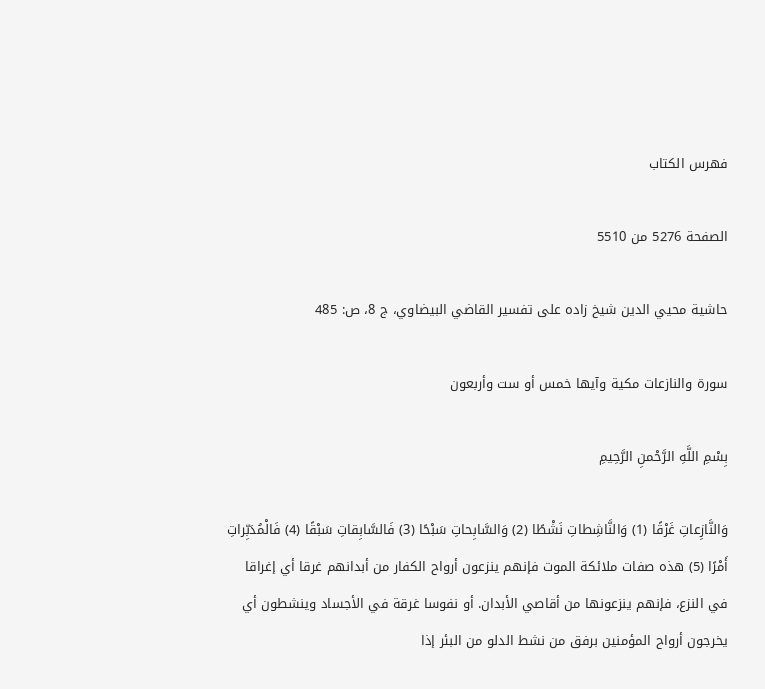فهرس الكتاب

الصفحة 5276 من 5510

حاشية محيي الدين شيخ زاده على تفسير القاضي البيضاوي، ج 8، ص: 485

سورة والنازعات مكية وآيها خمس أو ست وأربعون

بِسْمِ اللَّهِ الرَّحْمنِ الرَّحِيمِ

وَالنَّازِعاتِ غَرْقًا (1) وَالنَّاشِطاتِ نَشْطًا (2) وَالسَّابِحاتِ سَبْحًا (3) فَالسَّابِقاتِ سَبْقًا (4) فَالْمُدَبِّراتِ أَمْرًا (5) هذه صفات ملائكة الموت فإنهم ينزعون أرواح الكفار من أبدانهم غرقا أي إغراقا في النزع، فإنهم ينزعونها من أقاصي الأبدان. أو نفوسا غرقة في الأجساد وينشطون أي يخرجون أرواح المؤمنين برفق من نشط الدلو من البئر إذا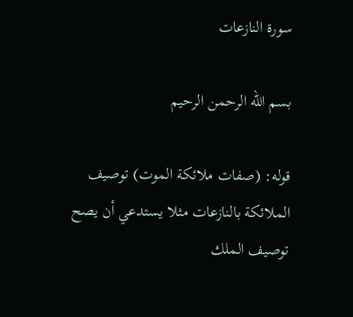سورة النازعات

بسم اللّه الرحمن الرحيم

قوله: (صفات ملائكة الموت) توصيف الملائكة بالنازعات مثلا يستدعي أن يصح توصيف الملك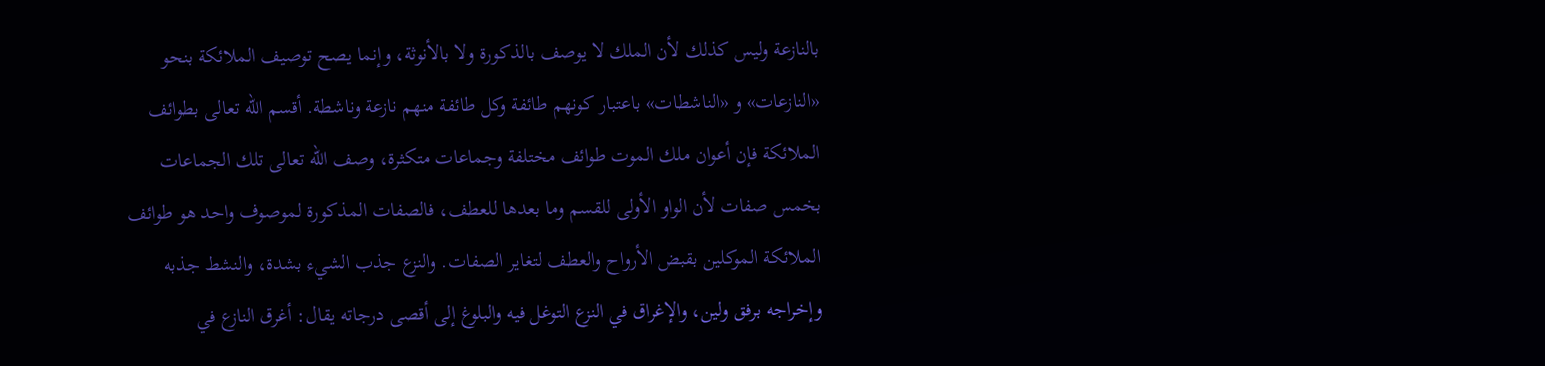بالنازعة وليس كذلك لأن الملك لا يوصف بالذكورة ولا بالأنوثة، وإنما يصح توصيف الملائكة بنحو «النازعات» و «الناشطات» باعتبار كونهم طائفة وكل طائفة منهم نازعة وناشطة. أقسم اللّه تعالى بطوائف الملائكة فإن أعوان ملك الموت طوائف مختلفة وجماعات متكثرة، وصف اللّه تعالى تلك الجماعات بخمس صفات لأن الواو الأولى للقسم وما بعدها للعطف، فالصفات المذكورة لموصوف واحد هو طوائف الملائكة الموكلين بقبض الأرواح والعطف لتغاير الصفات. والنزع جذب الشيء بشدة، والنشط جذبه وإخراجه برفق ولين، والإغراق في النزع التوغل فيه والبلوغ إلى أقصى درجاته يقال: أغرق النازع في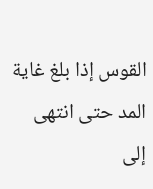القوس إذا بلغ غاية المد حتى انتهى إلى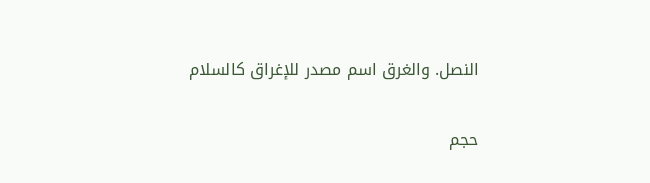النصل. والغرق اسم مصدر للإغراق كالسلام

حجم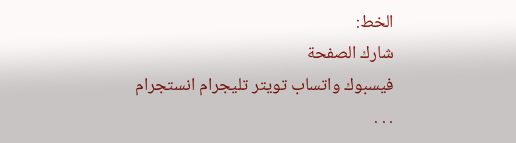الخط:
شارك الصفحة
فيسبوك واتساب تويتر تليجرام انستجرام
. . .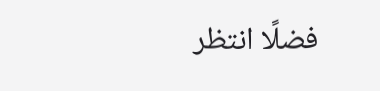فضلًا انتظر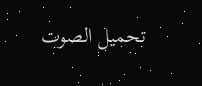تحميل الصوت